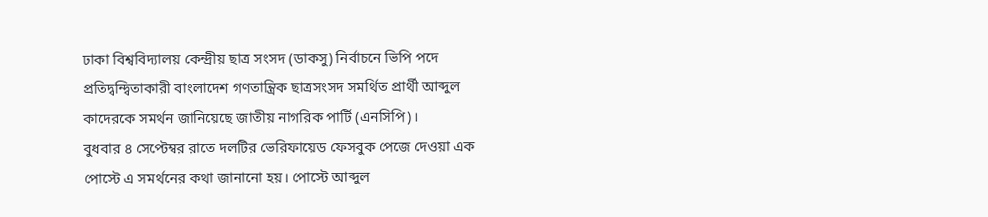ঢাকা বিশ্ববিদ্যালয় কেন্দ্রীয় ছাত্র সংসদ (ডাকসু) নির্বাচনে ভিপি পদে প্রতিদ্বন্দ্বিতাকারী বাংলাদেশ গণতান্ত্রিক ছাত্রসংসদ সমর্থিত প্রার্থী আব্দুল কাদেরকে সমর্থন জানিয়েছে জাতীয় নাগরিক পার্টি (এনসিপি)।
বুধবার ৪ সেপ্টেম্বর রাতে দলটির ভেরিফায়েড ফেসবুক পেজে দেওয়া এক পোস্টে এ সমর্থনের কথা জানানো হয়। পোস্টে আব্দুল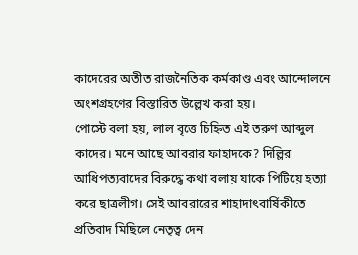কাদেরের অতীত রাজনৈতিক কর্মকাণ্ড এবং আন্দোলনে অংশগ্রহণের বিস্তারিত উল্লেখ করা হয়।
পোস্টে বলা হয়, লাল বৃত্তে চিহ্নিত এই তরুণ আব্দুল কাদের। মনে আছে আবরার ফাহাদকে? দিল্লির আধিপত্যবাদের বিরুদ্ধে কথা বলায় যাকে পিটিয়ে হত্যা করে ছাত্রলীগ। সেই আবরারের শাহাদাৎবার্ষিকীতে প্রতিবাদ মিছিলে নেতৃত্ব দেন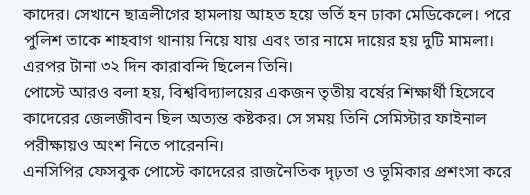কাদের। সেখানে ছাত্রলীগের হামলায় আহত হয়ে ভর্তি হন ঢাকা মেডিকেলে। পরে পুলিশ তাকে শাহবাগ থানায় নিয়ে যায় এবং তার নামে দায়ের হয় দুটি মামলা। এরপর টানা ৩২ দিন কারাবন্দি ছিলেন তিনি।
পোস্টে আরও বলা হয়, বিশ্ববিদ্যালয়ের একজন তৃতীয় বর্ষের শিক্ষার্থী হিসেবে কাদেরের জেলজীবন ছিল অত্যন্ত কষ্টকর। সে সময় তিনি সেমিস্টার ফাইনাল পরীক্ষায়ও অংশ নিতে পারেননি।
এনসিপির ফেসবুক পোস্টে কাদেরের রাজনৈতিক দৃঢ়তা ও ভূমিকার প্রশংসা করে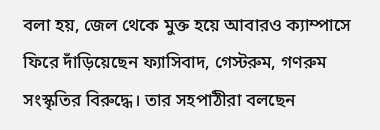বলা হয়, জেল থেকে মুক্ত হয়ে আবারও ক্যাম্পাসে ফিরে দাঁড়িয়েছেন ফ্যাসিবাদ, গেস্টরুম, গণরুম সংস্কৃতির বিরুদ্ধে। তার সহপাঠীরা বলছেন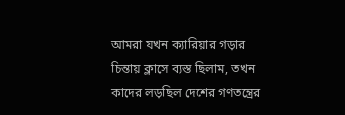আমরা যখন ক্যারিয়ার গড়ার চিন্তায় ক্লাসে ব্যস্ত ছিলাম, তখন কাদের লড়ছিল দেশের গণতন্ত্রের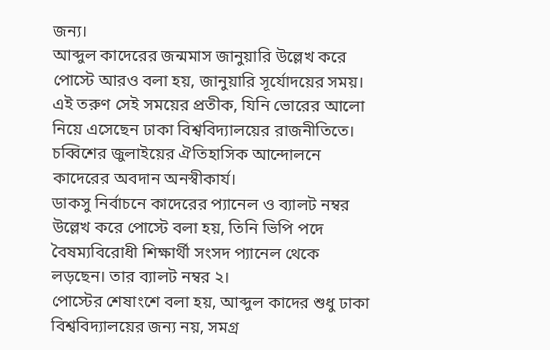জন্য।
আব্দুল কাদেরের জন্মমাস জানুয়ারি উল্লেখ করে পোস্টে আরও বলা হয়, জানুয়ারি সূর্যোদয়ের সময়। এই তরুণ সেই সময়ের প্রতীক, যিনি ভোরের আলো নিয়ে এসেছেন ঢাকা বিশ্ববিদ্যালয়ের রাজনীতিতে। চব্বিশের জুলাইয়ের ঐতিহাসিক আন্দোলনে কাদেরের অবদান অনস্বীকার্য।
ডাকসু নির্বাচনে কাদেরের প্যানেল ও ব্যালট নম্বর উল্লেখ করে পোস্টে বলা হয়, তিনি ভিপি পদে বৈষম্যবিরোধী শিক্ষার্থী সংসদ প্যানেল থেকে লড়ছেন। তার ব্যালট নম্বর ২।
পোস্টের শেষাংশে বলা হয়, আব্দুল কাদের শুধু ঢাকা বিশ্ববিদ্যালয়ের জন্য নয়, সমগ্র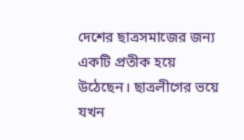দেশের ছাত্রসমাজের জন্য একটি প্রতীক হয়ে উঠেছেন। ছাত্রলীগের ভয়ে যখন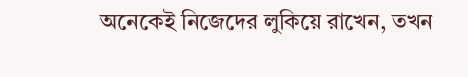অনেকেই নিজেদের লুকিয়ে রাখেন, তখন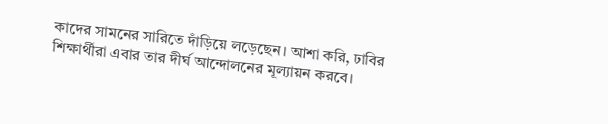কাদের সামনের সারিতে দাঁড়িয়ে লড়েছেন। আশা করি, ঢাবির শিক্ষার্থীরা এবার তার দীর্ঘ আন্দোলনের মূল্যায়ন করবে।